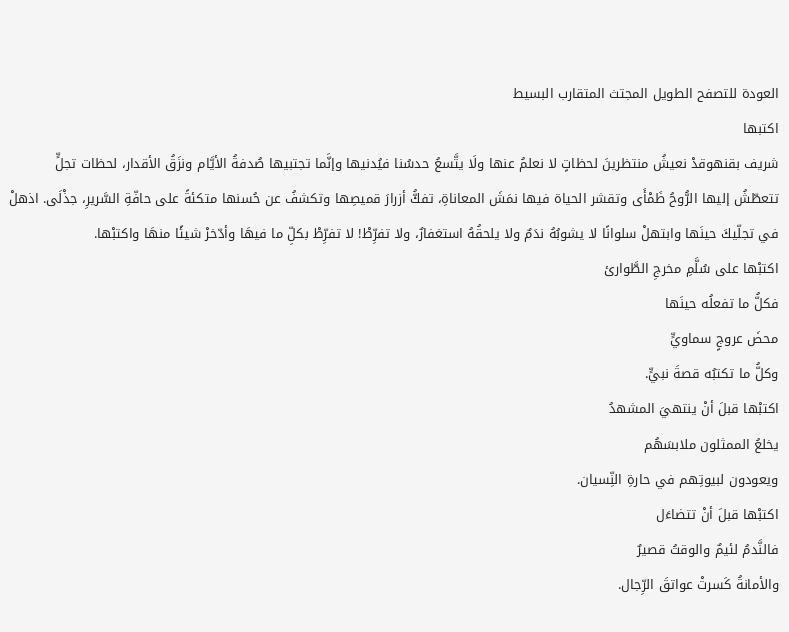العودة للتصفح الطويل المجتث المتقارب البسيط
اكتبها
شريف بقنهوقدْ نعيشُ منتظرينَ لحظاتٍ لا نعلمُ عنها ولَا يتَّسعُ حدسُنا فيُدنيها وإنَّما تجتبيها صُدفةُ الأيَّام ونزَقُ الأقدار، لحظات تجلٍّ تتعطّشُ إليها الرُّوحُ ظَمْأَى وتقشر الحياة فيها نمَشَ المعاناةِ، تفكُّ أزرارَ قميصِها وتكشفُ عن حُسنها متكئةً على حافّةِ السَّريرِ، جذْلَى. اذهلْ في تجلّيكَ حينَها وابتهلْ سلوانًا لا يشوبُهُ ندَمٌ ولا يلحقُهُ استغفارٌ، ولا تفرِّطْ! لا تفرِّطْ بكلِّ ما فيهَا وأدّخرْ شيئًا منهَا واكتبْها.
اكتبْها على سُلَّمِ مخرجِ الطَّوارئ
فكلُّ ما تفعلُه حينَها
محضَ عروجٍ سماويٍّ
وكلُّ ما تكتبُه قصةَ نبيٍّ.
اكتبْها قبلَ أنْ ينتهيَ المشهدُ
يخلعُ الممثلون ملابسَهُم
ويعودون لبيوتِهم في حارةِ النِّسيان.
اكتبْها قبلَ أنْ تتضاءَل
فالنَّدمُ لئيمٌ والوقتُ قصيرٌ
والأمانةُ كَسرتْ عواتقَ الرِّجال.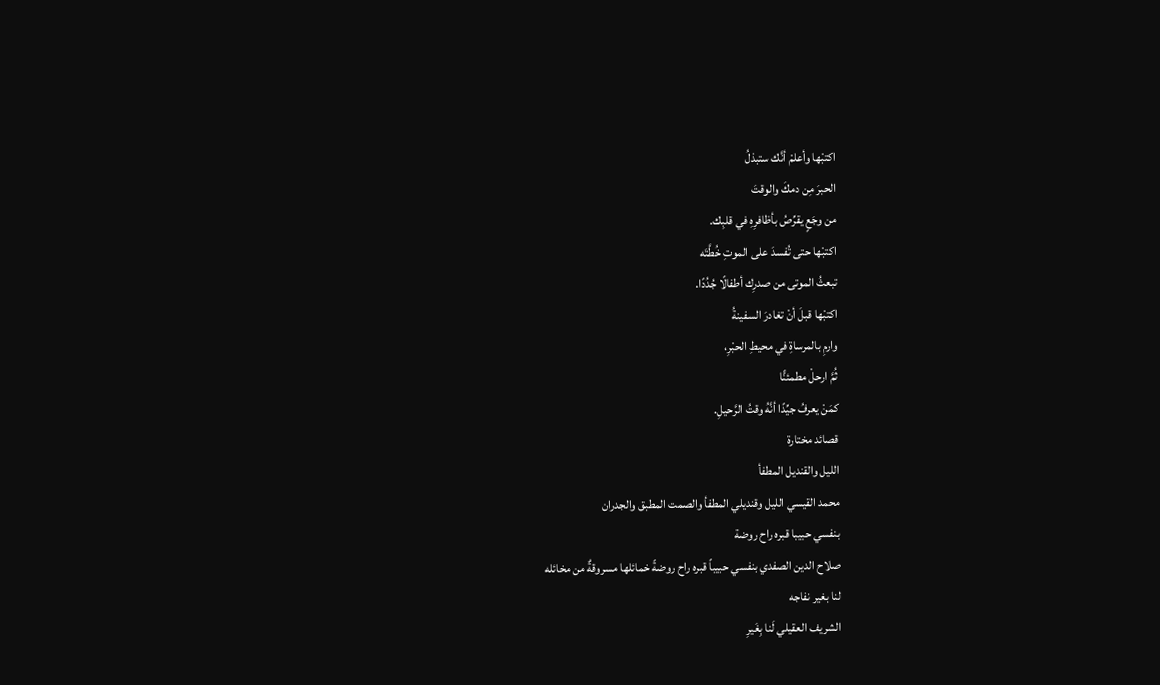اكتبْها وأعلمْ أنَّك ستبذلُ
الحبرَ مِن دمكَ والوقتَ
من وجَعٍ يقرِّصُ بأظافرِهِ في قلبِك.
اكتبْها حتى تُفسدَ على الموتِ خُطَّتَه
تبعثُ الموتى من صدرِك أطفالًا جُدُدًا.
اكتبْها قبلَ أنْ تغادرَ السفينةُ
وارمِ بالمرساةِ في محيطِ الحبْرِ،
ثُمَّ ارحلْ مطمئنًّا
كمَنْ يعرفُ جيِّدًا أنَّهُ وقتُ الرَّحيلِ.
قصائد مختارة
الليل والقنديل المطفأ
محمد القيسي الليل وقنديلي المطفأ والصمت المطبق والجدران
بنفسي حبيبا قبره راح روضة
صلاح الدين الصفدي بنفسي حبيباً قبره راح روضةً خمائلها مسروقةٌ من مخائله
لنا بغير نفاجه
الشريف العقيلي لَنا بِغَيرِ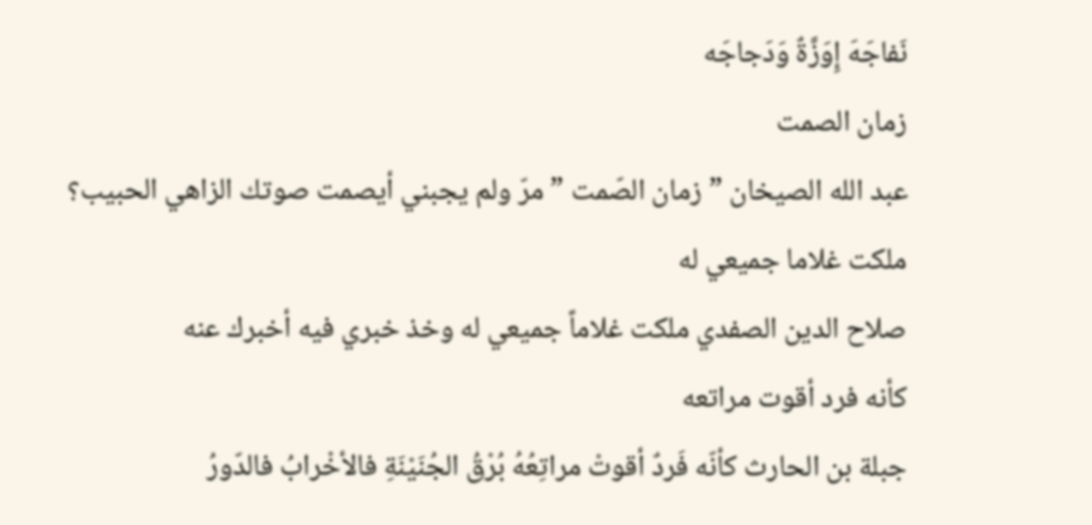نَفاجَهَ إِوَزَّةٌ وَدَجاجَه
زمان الصمت
عبد الله الصيخان ” زمان الصّمت ” مرّ ولم يجبني أيصمت صوتك الزاهي الحبيب؟
ملكت غلاما جميعي له
صلاح الدين الصفدي ملكت غلاماً جميعي له وخذ خبري فيه أخبرك عنه
كأنه فرد أقوت مراتعه
جبلة بن الحارث كأنّه فَردٌ أقوتْ مراتِعُهُ بُرْقُ الجُنَيْنَةِ فالأخْرابُ فالدّورُ